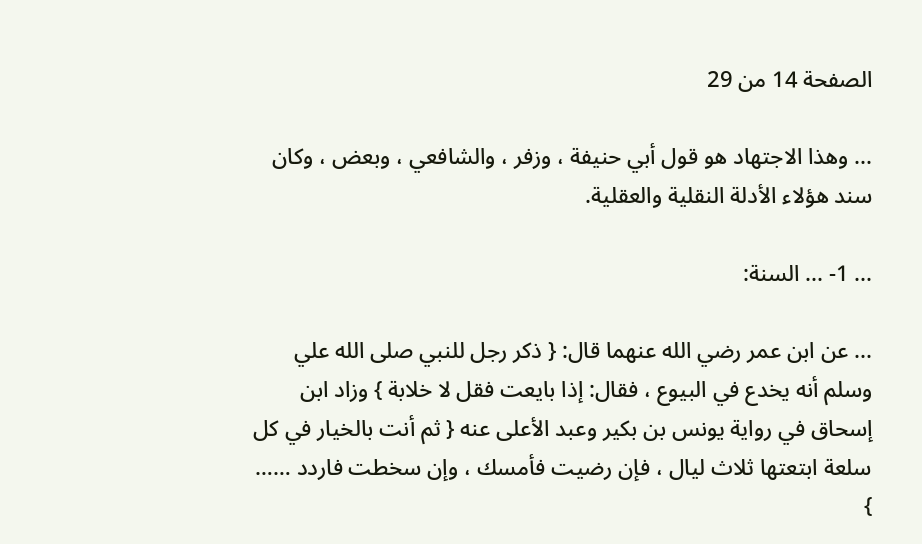الصفحة 14 من 29

... وهذا الاجتهاد هو قول أبي حنيفة ، وزفر ، والشافعي ، وبعض ، وكان سند هؤلاء الأدلة النقلية والعقلية.

... 1- ... السنة:

... عن ابن عمر رضي الله عنهما قال: { ذكر رجل للنبي صلى الله علي وسلم أنه يخدع في البيوع ، فقال: إذا بايعت فقل لا خلابة } وزاد ابن إسحاق في رواية يونس بن بكير وعبد الأعلى عنه { ثم أنت بالخيار في كل سلعة ابتعتها ثلاث ليال ، فإن رضيت فأمسك ، وإن سخطت فاردد …… }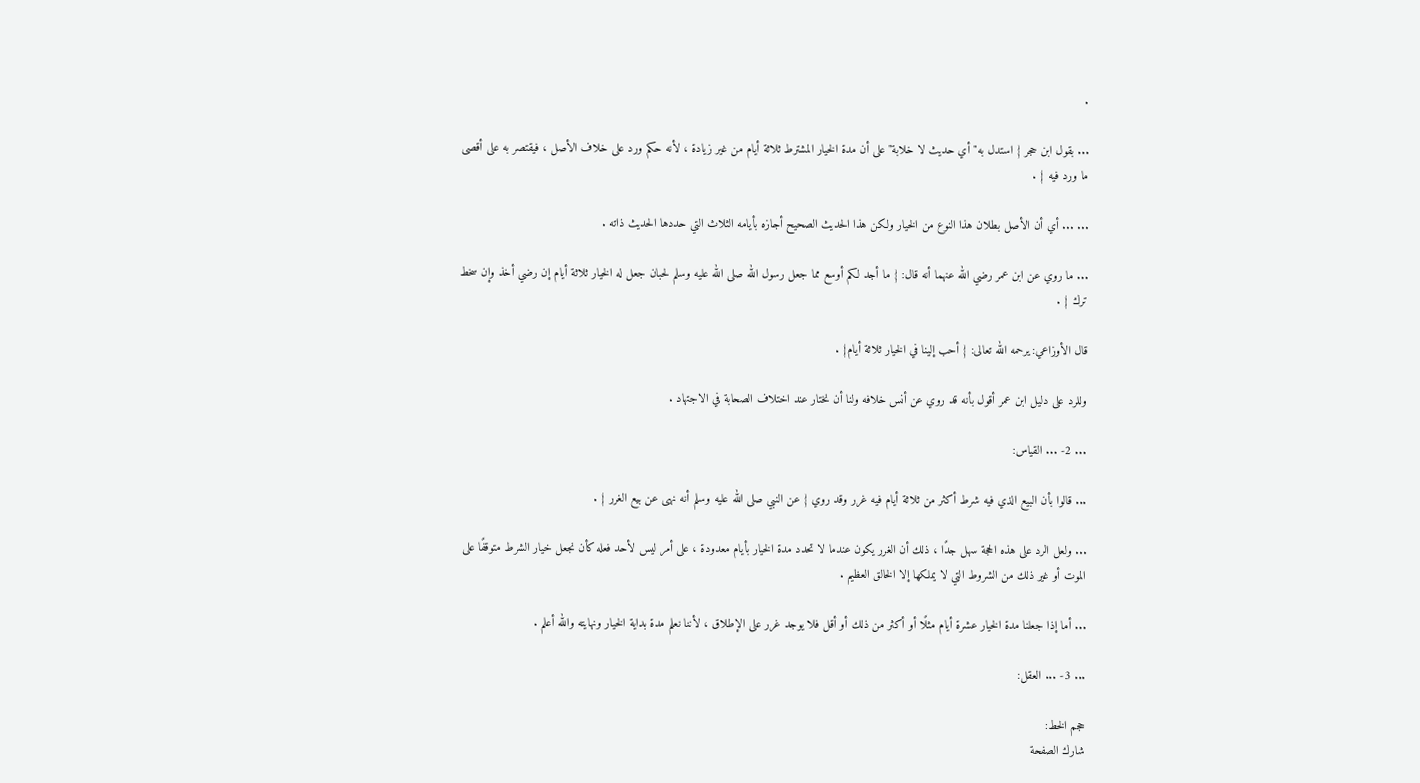.

... بقول ابن حجر { استدل به"أي حديث لا خلابة"على أن مدة الخيار المشترط ثلاثة أيام من غير زيادة ، لأنه حكم ورد على خلاف الأصل ، فيقتصر به على أقصى ما ورد فيه } .

... ... أي أن الأصل بطلان هذا النوع من الخيار ولكن هذا الحديث الصحيح أجازه بأيامه الثلاث التي حددها الحديث ذاته .

... ما روي عن ابن عمر رضي الله عنهما أنه قال: { ما أجد لكم أوسع مما جعل رسول الله صلى الله عليه وسلم لحبان جعل له الخيار ثلاثة أيام إن رضي أخذ وإن سخط ترك } .

قال الأوزاعي: يرحمه الله تعالى: { أحب إلينا في الخيار ثلاثة أيام} .

وللرد على دليل ابن عمر أقول بأنه قد روي عن أنس خلافه ولنا أن نختار عند اختلاف الصحابة في الاجتهاد .

... 2- ... القياس:

... قالوا بأن البيع الذي فيه شرط أكثر من ثلاثة أيام فيه غرر وقد روي { عن النبي صلى الله عليه وسلم أنه نهى عن بيع الغرر } .

... ولعل الرد على هذه الحجة سهل جدًا ، ذلك أن الغرر يكون عندما لا تحدد مدة الخيار بأيام معدودة ، على أمر ليس لأحد فعله كأن نجعل خيار الشرط متوقفًا على الموت أو غير ذلك من الشروط التي لا يملكها إلا الخالق العظيم .

... أما إذا جعلنا مدة الخيار عشرة أيام مثلًا أو أكثر من ذلك أو أقل فلا يوجد غرر على الإطلاق ، لأننا نعلم مدة بداية الخيار ونهايته والله أعلم .

... 3- ... العقل:

حجم الخط:
شارك الصفحة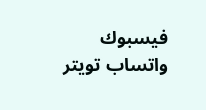فيسبوك واتساب تويتر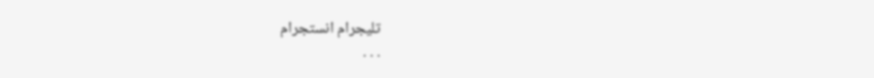تليجرام انستجرام
. . .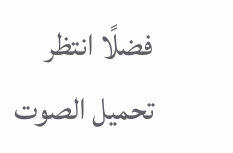فضلًا انتظر تحميل الصوت